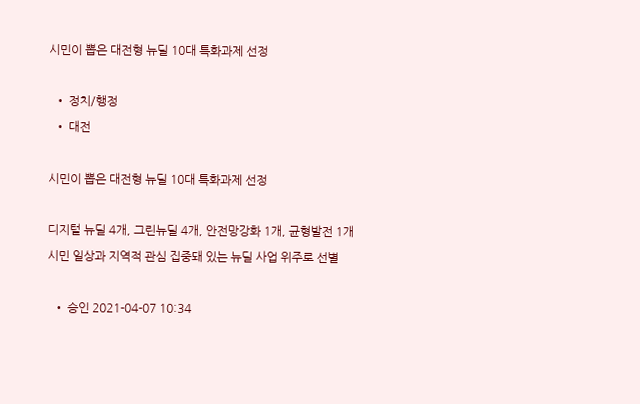시민이 뽑은 대전형 뉴딜 10대 특화과제 선정

  • 정치/행정
  • 대전

시민이 뽑은 대전형 뉴딜 10대 특화과제 선정

디지털 뉴딜 4개, 그린뉴딜 4개, 안전망강화 1개, 균형발전 1개
시민 일상과 지역적 관심 집중돼 있는 뉴딜 사업 위주로 선별

  • 승인 2021-04-07 10:34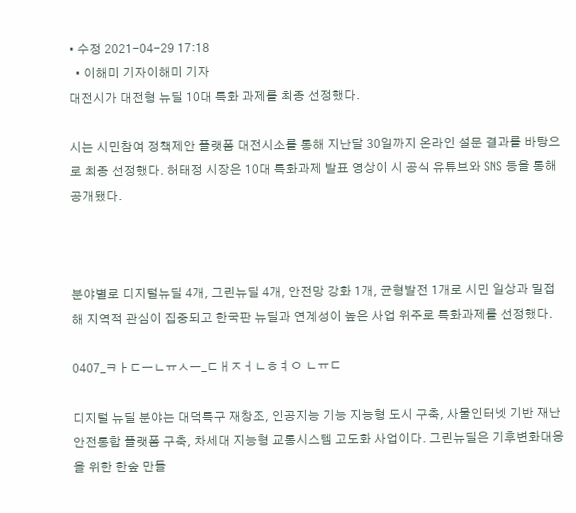• 수정 2021-04-29 17:18
  • 이해미 기자이해미 기자
대전시가 대전형 뉴딜 10대 특화 과제를 최종 선정했다.

시는 시민참여 정책제안 플랫폼 대전시소를 통해 지난달 30일까지 온라인 설문 결과를 바탕으로 최종 선정했다. 허태정 시장은 10대 특화과제 발표 영상이 시 공식 유튜브와 SNS 등을 통해 공개됐다.



분야별로 디지털뉴딜 4개, 그린뉴딜 4개, 안전망 강화 1개, 균형발전 1개로 시민 일상과 밀접해 지역적 관심이 집중되고 한국판 뉴딜과 연계성이 높은 사업 위주로 특화과제를 선정했다.

0407_ㅋㅏㄷㅡㄴㅠㅅㅡ_ㄷㅐㅈㅓㄴㅎㅕㅇ ㄴㅠㄷ

디지털 뉴딜 분야는 대덕특구 재창조, 인공지능 기능 지능형 도시 구축, 사물인터넷 기반 재난안전통합 플랫폼 구축, 차세대 지능형 교통시스템 고도화 사업이다. 그린뉴딜은 기후변화대응을 위한 한숲 만들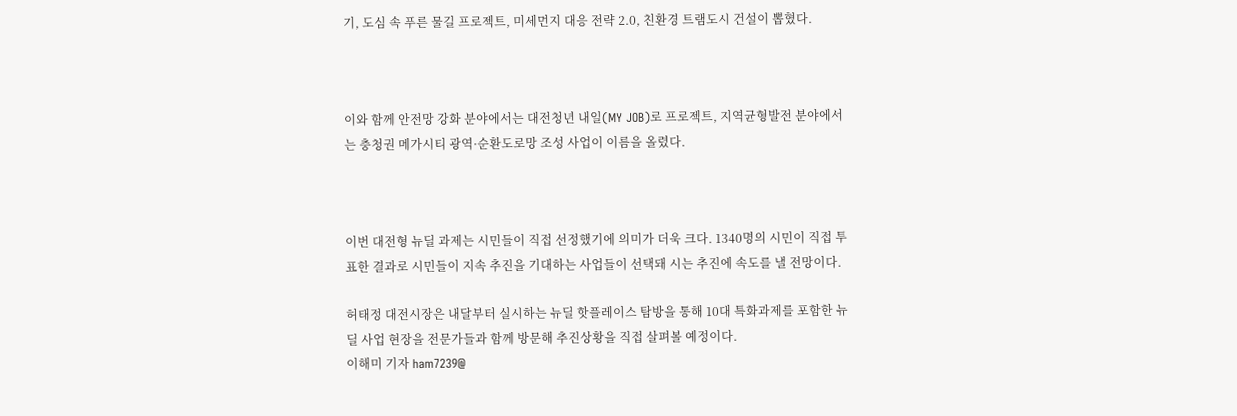기, 도심 속 푸른 물길 프로젝트, 미세먼지 대응 전략 2.0, 친환경 트램도시 건설이 뽑혔다.



이와 함께 안전망 강화 분야에서는 대전청년 내일(MY JOB)로 프로젝트, 지역균형발전 분야에서는 충청권 메가시티 광역·순환도로망 조성 사업이 이름을 올렸다.



이번 대전형 뉴딜 과제는 시민들이 직접 선정했기에 의미가 더욱 크다. 1340명의 시민이 직접 투표한 결과로 시민들이 지속 추진을 기대하는 사업들이 선택돼 시는 추진에 속도를 낼 전망이다.

허태정 대전시장은 내달부터 실시하는 뉴딜 핫플레이스 탐방을 통해 10대 특화과제를 포함한 뉴딜 사업 현장을 전문가들과 함께 방문해 추진상황을 직접 살펴볼 예정이다.
이해미 기자 ham7239@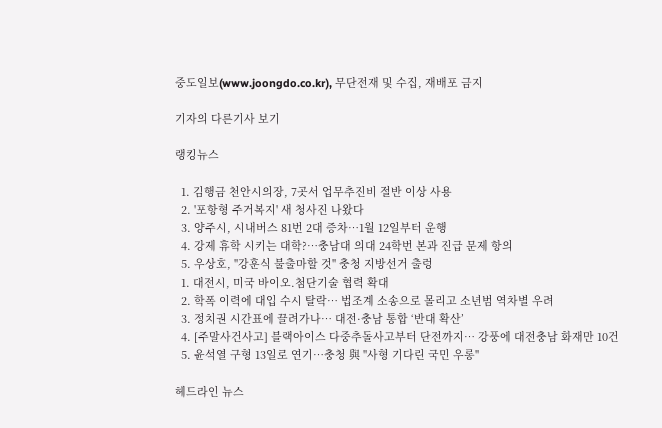중도일보(www.joongdo.co.kr), 무단전재 및 수집, 재배포 금지

기자의 다른기사 보기

랭킹뉴스

  1. 김행금 천안시의장, 7곳서 업무추진비 절반 이상 사용
  2. '포항형 주거복지' 새 청사진 나왔다
  3. 양주시, 시내버스 81번 2대 증차…1월 12일부터 운행
  4. 강제 휴학 시키는 대학?…충남대 의대 24학번 본과 진급 문제 항의
  5. 우상호, "강훈식 불출마할 것" 충청 지방선거 출렁
  1. 대전시, 미국 바이오.첨단기술 협력 확대
  2. 학폭 이력에 대입 수시 탈락… 법조계 소송으로 몰리고 소년범 역차별 우려
  3. 정치권 시간표에 끌려가나… 대전·충남 통합 ‘반대 확산’
  4. [주말사건사고] 블랙아이스 다중추돌사고부터 단전까지… 강풍에 대전충남 화재만 10건
  5. 윤석열 구형 13일로 연기…충청 與 "사형 기다린 국민 우롱"

헤드라인 뉴스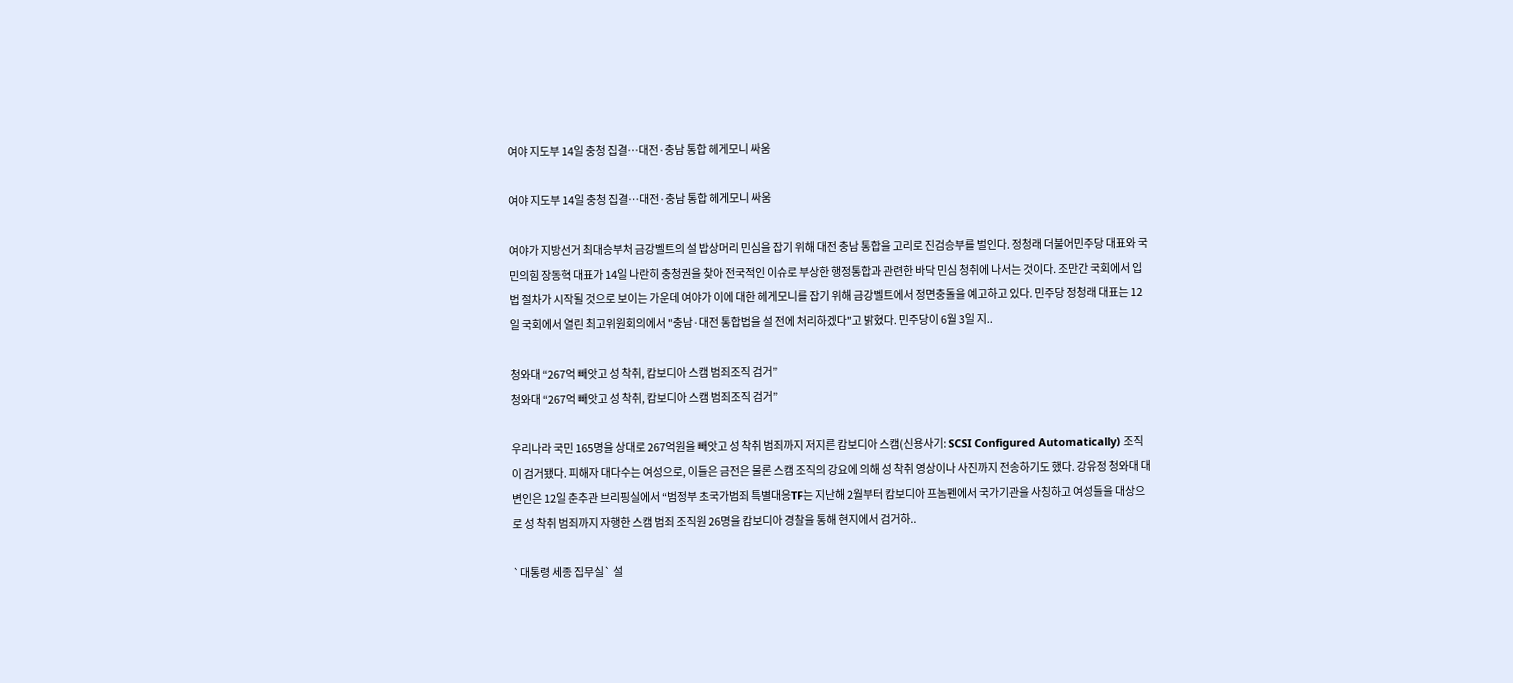여야 지도부 14일 충청 집결…대전·충남 통합 헤게모니 싸움

여야 지도부 14일 충청 집결…대전·충남 통합 헤게모니 싸움

여야가 지방선거 최대승부처 금강벨트의 설 밥상머리 민심을 잡기 위해 대전 충남 통합을 고리로 진검승부를 벌인다. 정청래 더불어민주당 대표와 국민의힘 장동혁 대표가 14일 나란히 충청권을 찾아 전국적인 이슈로 부상한 행정통합과 관련한 바닥 민심 청취에 나서는 것이다. 조만간 국회에서 입법 절차가 시작될 것으로 보이는 가운데 여야가 이에 대한 헤게모니를 잡기 위해 금강벨트에서 정면충돌을 예고하고 있다. 민주당 정청래 대표는 12일 국회에서 열린 최고위원회의에서 "충남·대전 통합법을 설 전에 처리하겠다"고 밝혔다. 민주당이 6월 3일 지..

청와대 “267억 빼앗고 성 착취, 캄보디아 스캠 범죄조직 검거”
청와대 “267억 빼앗고 성 착취, 캄보디아 스캠 범죄조직 검거”

우리나라 국민 165명을 상대로 267억원을 빼앗고 성 착취 범죄까지 저지른 캄보디아 스캠(신용사기: SCSI Configured Automatically) 조직이 검거됐다. 피해자 대다수는 여성으로, 이들은 금전은 물론 스캠 조직의 강요에 의해 성 착취 영상이나 사진까지 전송하기도 했다. 강유정 청와대 대변인은 12일 춘추관 브리핑실에서 “범정부 초국가범죄 특별대응TF는 지난해 2월부터 캄보디아 프놈펜에서 국가기관을 사칭하고 여성들을 대상으로 성 착취 범죄까지 자행한 스캠 범죄 조직원 26명을 캄보디아 경찰을 통해 현지에서 검거하..

`대통령 세종 집무실` 설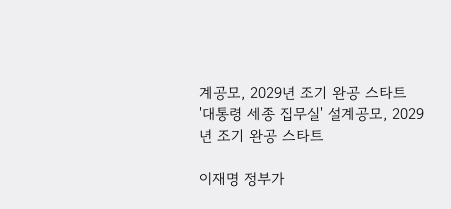계공모, 2029년 조기 완공 스타트
'대통령 세종 집무실' 설계공모, 2029년 조기 완공 스타트

이재명 정부가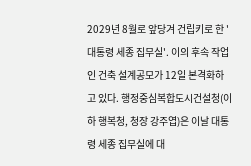2029년 8월로 앞당겨 건립키로 한 '대통령 세종 집무실'. 이의 후속 작업인 건축 설계공모가 12일 본격화하고 있다. 행정중심복합도시건설청(이하 행복청, 청장 강주엽)은 이날 대통령 세종 집무실에 대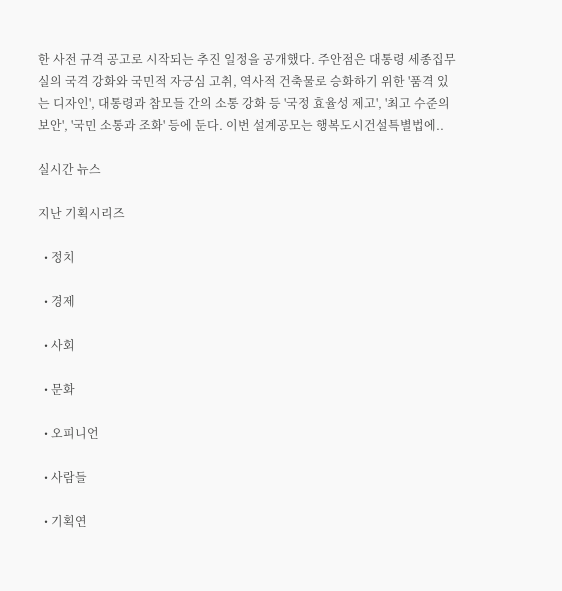한 사전 규격 공고로 시작되는 추진 일정을 공개했다. 주안점은 대통령 세종집무실의 국격 강화와 국민적 자긍심 고취, 역사적 건축물로 승화하기 위한 '품격 있는 디자인', 대통령과 참모들 간의 소통 강화 등 '국정 효율성 제고', '최고 수준의 보안', '국민 소통과 조화' 등에 둔다. 이번 설계공모는 행복도시건설특별법에..

실시간 뉴스

지난 기획시리즈

  • 정치

  • 경제

  • 사회

  • 문화

  • 오피니언

  • 사람들

  • 기획연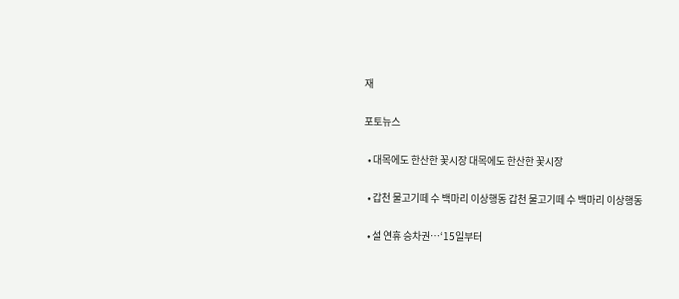재

포토뉴스

  • 대목에도 한산한 꽃시장 대목에도 한산한 꽃시장

  • 갑천 물고기떼 수 백마리 이상행동 갑천 물고기떼 수 백마리 이상행동

  • 설 연휴 승차권…‘15일부터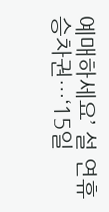예매하세요’ 설 연휴 승차권…‘15일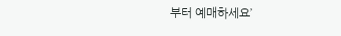부터 예매하세요’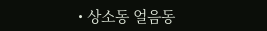• 상소동 얼음동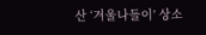산 ‘겨울나들이’ 상소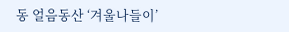동 얼음동산 ‘겨울나들이’